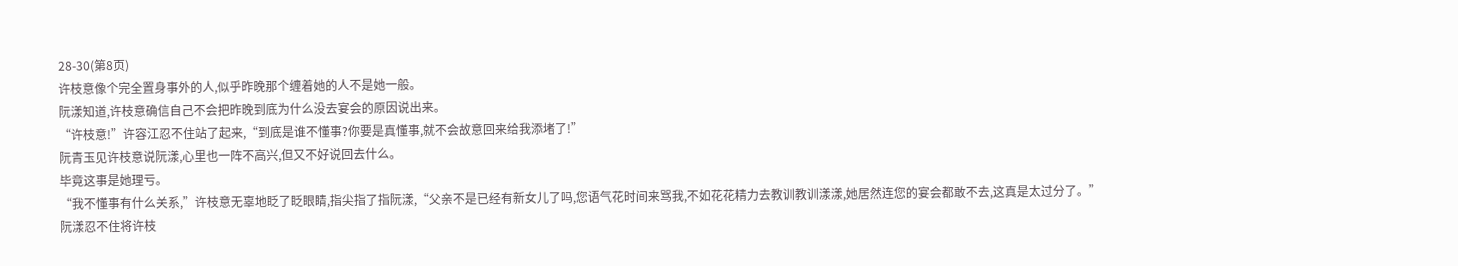28-30(第8页)
许枝意像个完全置身事外的人,似乎昨晚那个缠着她的人不是她一般。
阮漾知道,许枝意确信自己不会把昨晚到底为什么没去宴会的原因说出来。
“许枝意!”许容江忍不住站了起来,“到底是谁不懂事?你要是真懂事,就不会故意回来给我添堵了!”
阮青玉见许枝意说阮漾,心里也一阵不高兴,但又不好说回去什么。
毕竟这事是她理亏。
“我不懂事有什么关系,”许枝意无辜地眨了眨眼睛,指尖指了指阮漾,“父亲不是已经有新女儿了吗,您语气花时间来骂我,不如花花精力去教训教训漾漾,她居然连您的宴会都敢不去,这真是太过分了。”
阮漾忍不住将许枝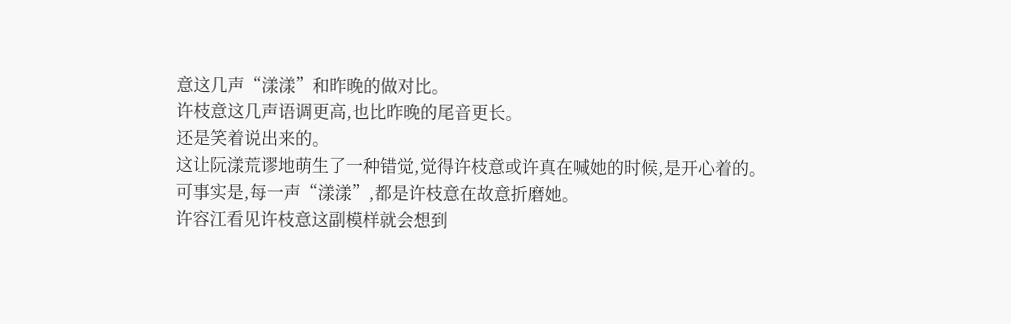意这几声“漾漾”和昨晚的做对比。
许枝意这几声语调更高,也比昨晚的尾音更长。
还是笑着说出来的。
这让阮漾荒谬地萌生了一种错觉,觉得许枝意或许真在喊她的时候,是开心着的。
可事实是,每一声“漾漾”,都是许枝意在故意折磨她。
许容江看见许枝意这副模样就会想到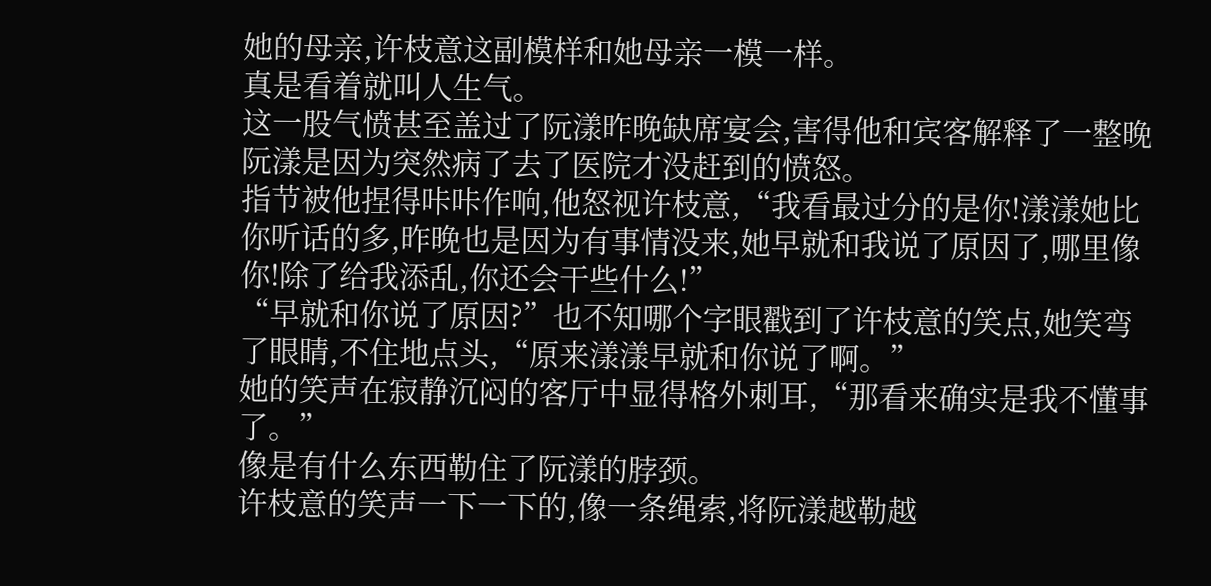她的母亲,许枝意这副模样和她母亲一模一样。
真是看着就叫人生气。
这一股气愤甚至盖过了阮漾昨晚缺席宴会,害得他和宾客解释了一整晚阮漾是因为突然病了去了医院才没赶到的愤怒。
指节被他捏得咔咔作响,他怒视许枝意,“我看最过分的是你!漾漾她比你听话的多,昨晚也是因为有事情没来,她早就和我说了原因了,哪里像你!除了给我添乱,你还会干些什么!”
“早就和你说了原因?”也不知哪个字眼戳到了许枝意的笑点,她笑弯了眼睛,不住地点头,“原来漾漾早就和你说了啊。”
她的笑声在寂静沉闷的客厅中显得格外刺耳,“那看来确实是我不懂事了。”
像是有什么东西勒住了阮漾的脖颈。
许枝意的笑声一下一下的,像一条绳索,将阮漾越勒越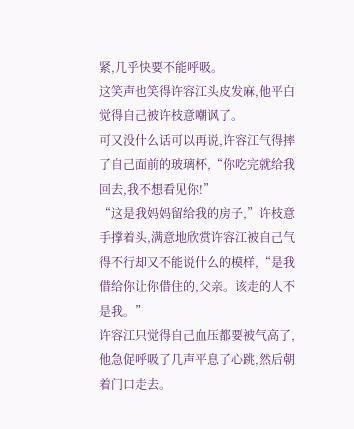紧,几乎快要不能呼吸。
这笑声也笑得许容江头皮发麻,他平白觉得自己被许枝意嘲讽了。
可又没什么话可以再说,许容江气得摔了自己面前的玻璃杯,“你吃完就给我回去,我不想看见你!”
“这是我妈妈留给我的房子,”许枝意手撑着头,满意地欣赏许容江被自己气得不行却又不能说什么的模样,“是我借给你让你借住的,父亲。该走的人不是我。”
许容江只觉得自己血压都要被气高了,他急促呼吸了几声平息了心跳,然后朝着门口走去。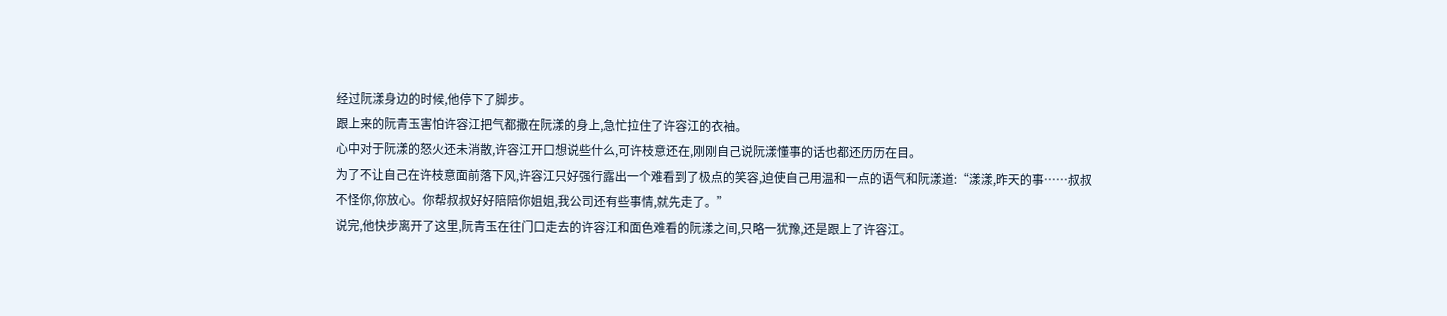经过阮漾身边的时候,他停下了脚步。
跟上来的阮青玉害怕许容江把气都撒在阮漾的身上,急忙拉住了许容江的衣袖。
心中对于阮漾的怒火还未消散,许容江开口想说些什么,可许枝意还在,刚刚自己说阮漾懂事的话也都还历历在目。
为了不让自己在许枝意面前落下风,许容江只好强行露出一个难看到了极点的笑容,迫使自己用温和一点的语气和阮漾道:“漾漾,昨天的事……叔叔不怪你,你放心。你帮叔叔好好陪陪你姐姐,我公司还有些事情,就先走了。”
说完,他快步离开了这里,阮青玉在往门口走去的许容江和面色难看的阮漾之间,只略一犹豫,还是跟上了许容江。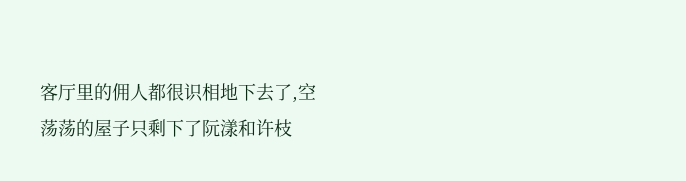客厅里的佣人都很识相地下去了,空荡荡的屋子只剩下了阮漾和许枝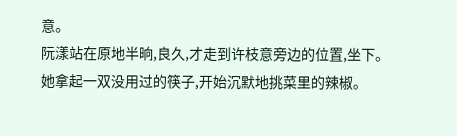意。
阮漾站在原地半晌,良久,才走到许枝意旁边的位置,坐下。
她拿起一双没用过的筷子,开始沉默地挑菜里的辣椒。